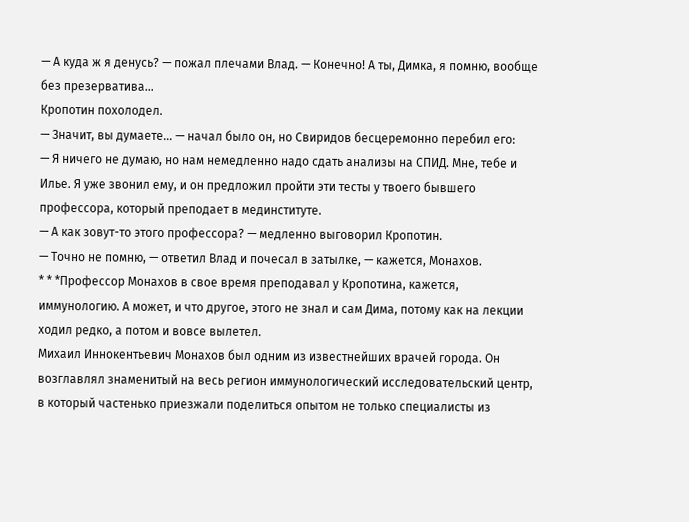— А куда ж я денусь? — пожал плечами Влад. — Конечно! А ты, Димка, я помню, вообще без презерватива…
Кропотин похолодел.
— Значит, вы думаете… — начал было он, но Свиридов бесцеремонно перебил его:
— Я ничего не думаю, но нам немедленно надо сдать анализы на СПИД. Мне, тебе и Илье. Я уже звонил ему, и он предложил пройти эти тесты у твоего бывшего профессора, который преподает в мединституте.
— А как зовут-то этого профессора? — медленно выговорил Кропотин.
— Точно не помню, — ответил Влад и почесал в затылке, — кажется, Монахов.
* * *Профессор Монахов в свое время преподавал у Кропотина, кажется, иммунологию. А может, и что другое, этого не знал и сам Дима, потому как на лекции ходил редко, а потом и вовсе вылетел.
Михаил Иннокентьевич Монахов был одним из известнейших врачей города. Он возглавлял знаменитый на весь регион иммунологический исследовательский центр, в который частенько приезжали поделиться опытом не только специалисты из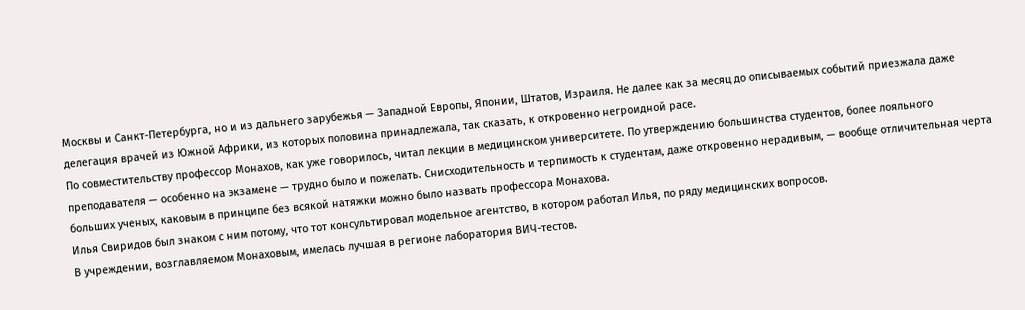Москвы и Санкт-Петербурга, но и из дальнего зарубежья — Западной Европы, Японии, Штатов, Израиля. Не далее как за месяц до описываемых событий приезжала даже делегация врачей из Южной Африки, из которых половина принадлежала, так сказать, к откровенно негроидной расе.
По совместительству профессор Монахов, как уже говорилось, читал лекции в медицинском университете. По утверждению большинства студентов, более лояльного преподавателя — особенно на экзамене — трудно было и пожелать. Снисходительность и терпимость к студентам, даже откровенно нерадивым, — вообще отличительная черта больших ученых, каковым в принципе без всякой натяжки можно было назвать профессора Монахова.
Илья Свиридов был знаком с ним потому, что тот консультировал модельное агентство, в котором работал Илья, по ряду медицинских вопросов.
В учреждении, возглавляемом Монаховым, имелась лучшая в регионе лаборатория ВИЧ-тестов.